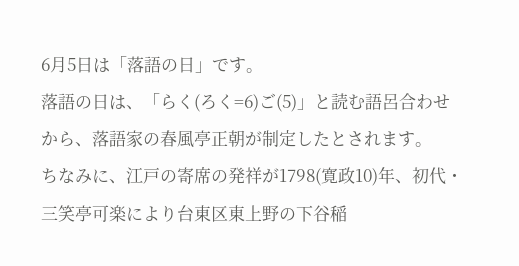6月5日は「落語の日」です。
落語の日は、「らく(ろく=6)ご(5)」と読む語呂合わせから、落語家の春風亭正朝が制定したとされます。
ちなみに、江戸の寄席の発祥が1798(寛政10)年、初代・三笑亭可楽により台東区東上野の下谷稲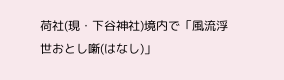荷社(現・下谷神社)境内で「風流浮世おとし噺(はなし)」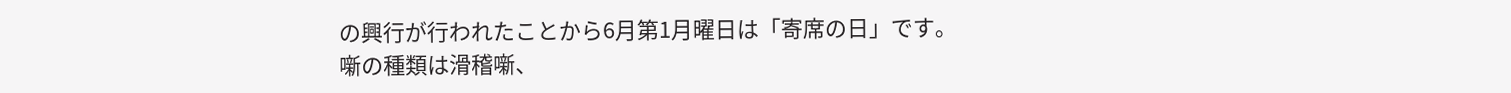の興行が行われたことから6月第1月曜日は「寄席の日」です。
噺の種類は滑稽噺、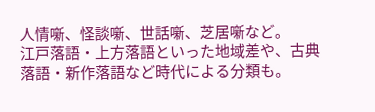人情噺、怪談噺、世話噺、芝居噺など。
江戸落語・上方落語といった地域差や、古典落語・新作落語など時代による分類も。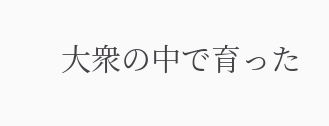大衆の中で育った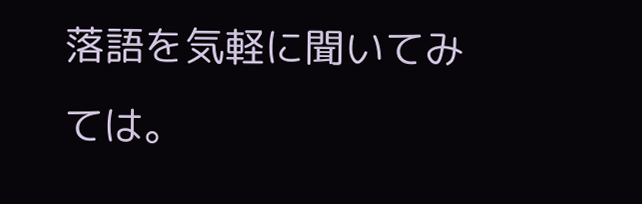落語を気軽に聞いてみては。